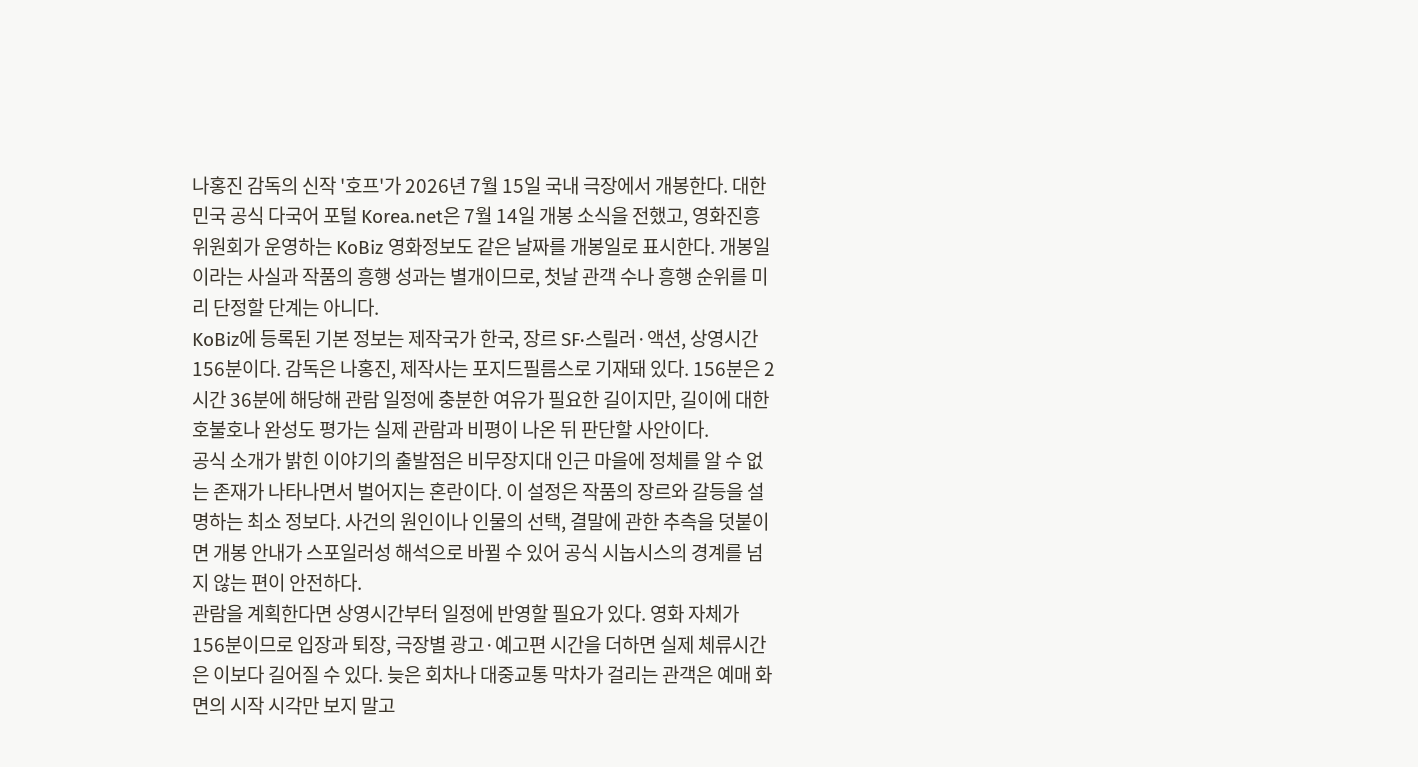나홍진 감독의 신작 '호프'가 2026년 7월 15일 국내 극장에서 개봉한다. 대한민국 공식 다국어 포털 Korea.net은 7월 14일 개봉 소식을 전했고, 영화진흥위원회가 운영하는 KoBiz 영화정보도 같은 날짜를 개봉일로 표시한다. 개봉일이라는 사실과 작품의 흥행 성과는 별개이므로, 첫날 관객 수나 흥행 순위를 미리 단정할 단계는 아니다.
KoBiz에 등록된 기본 정보는 제작국가 한국, 장르 SF·스릴러·액션, 상영시간 156분이다. 감독은 나홍진, 제작사는 포지드필름스로 기재돼 있다. 156분은 2시간 36분에 해당해 관람 일정에 충분한 여유가 필요한 길이지만, 길이에 대한 호불호나 완성도 평가는 실제 관람과 비평이 나온 뒤 판단할 사안이다.
공식 소개가 밝힌 이야기의 출발점은 비무장지대 인근 마을에 정체를 알 수 없는 존재가 나타나면서 벌어지는 혼란이다. 이 설정은 작품의 장르와 갈등을 설명하는 최소 정보다. 사건의 원인이나 인물의 선택, 결말에 관한 추측을 덧붙이면 개봉 안내가 스포일러성 해석으로 바뀔 수 있어 공식 시놉시스의 경계를 넘지 않는 편이 안전하다.
관람을 계획한다면 상영시간부터 일정에 반영할 필요가 있다. 영화 자체가 156분이므로 입장과 퇴장, 극장별 광고·예고편 시간을 더하면 실제 체류시간은 이보다 길어질 수 있다. 늦은 회차나 대중교통 막차가 걸리는 관객은 예매 화면의 시작 시각만 보지 말고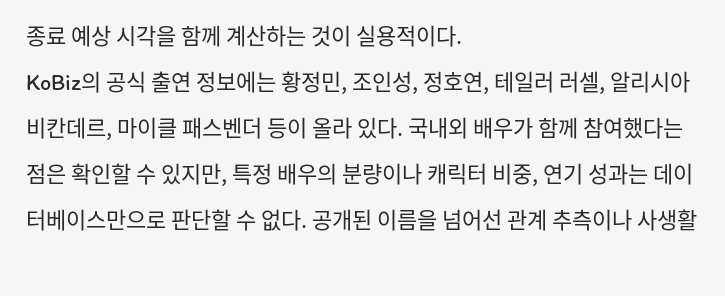종료 예상 시각을 함께 계산하는 것이 실용적이다.
KoBiz의 공식 출연 정보에는 황정민, 조인성, 정호연, 테일러 러셀, 알리시아 비칸데르, 마이클 패스벤더 등이 올라 있다. 국내외 배우가 함께 참여했다는 점은 확인할 수 있지만, 특정 배우의 분량이나 캐릭터 비중, 연기 성과는 데이터베이스만으로 판단할 수 없다. 공개된 이름을 넘어선 관계 추측이나 사생활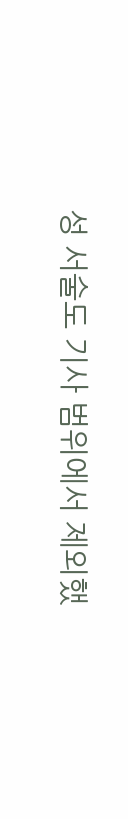성 서술도 기사 범위에서 제외했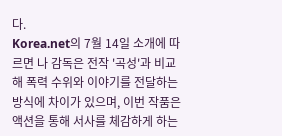다.
Korea.net의 7월 14일 소개에 따르면 나 감독은 전작 '곡성'과 비교해 폭력 수위와 이야기를 전달하는 방식에 차이가 있으며, 이번 작품은 액션을 통해 서사를 체감하게 하는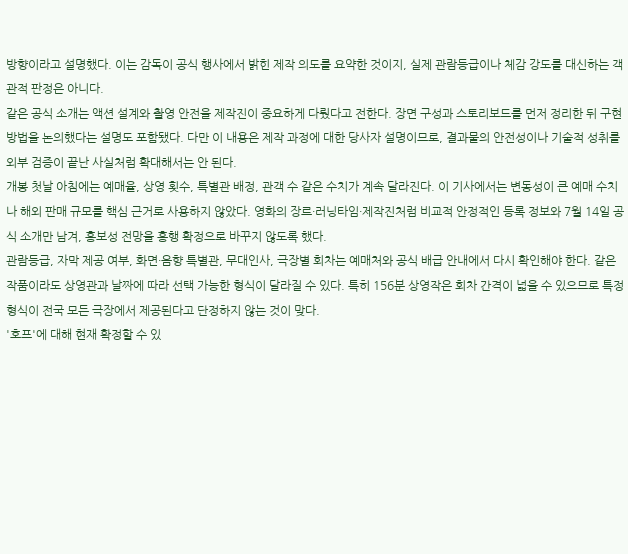방향이라고 설명했다. 이는 감독이 공식 행사에서 밝힌 제작 의도를 요약한 것이지, 실제 관람등급이나 체감 강도를 대신하는 객관적 판정은 아니다.
같은 공식 소개는 액션 설계와 촬영 안전을 제작진이 중요하게 다뤘다고 전한다. 장면 구성과 스토리보드를 먼저 정리한 뒤 구현 방법을 논의했다는 설명도 포함됐다. 다만 이 내용은 제작 과정에 대한 당사자 설명이므로, 결과물의 안전성이나 기술적 성취를 외부 검증이 끝난 사실처럼 확대해서는 안 된다.
개봉 첫날 아침에는 예매율, 상영 횟수, 특별관 배정, 관객 수 같은 수치가 계속 달라진다. 이 기사에서는 변동성이 큰 예매 수치나 해외 판매 규모를 핵심 근거로 사용하지 않았다. 영화의 장르·러닝타임·제작진처럼 비교적 안정적인 등록 정보와 7월 14일 공식 소개만 남겨, 홍보성 전망을 흥행 확정으로 바꾸지 않도록 했다.
관람등급, 자막 제공 여부, 화면·음향 특별관, 무대인사, 극장별 회차는 예매처와 공식 배급 안내에서 다시 확인해야 한다. 같은 작품이라도 상영관과 날짜에 따라 선택 가능한 형식이 달라질 수 있다. 특히 156분 상영작은 회차 간격이 넓을 수 있으므로 특정 형식이 전국 모든 극장에서 제공된다고 단정하지 않는 것이 맞다.
'호프'에 대해 현재 확정할 수 있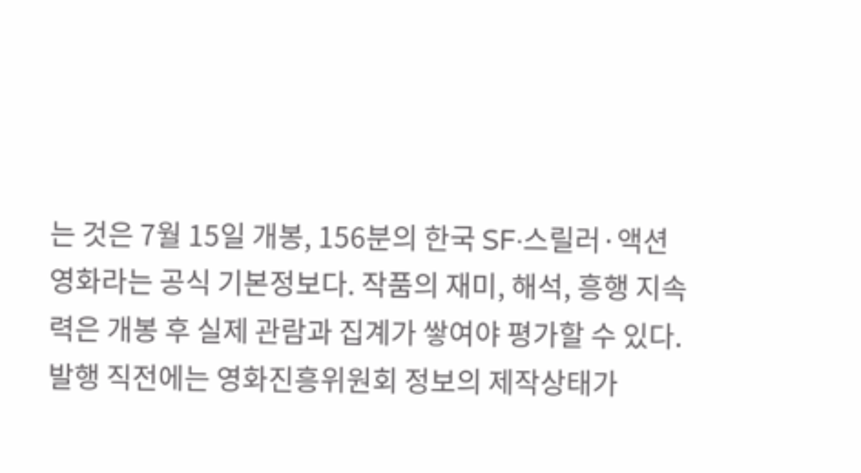는 것은 7월 15일 개봉, 156분의 한국 SF·스릴러·액션 영화라는 공식 기본정보다. 작품의 재미, 해석, 흥행 지속력은 개봉 후 실제 관람과 집계가 쌓여야 평가할 수 있다. 발행 직전에는 영화진흥위원회 정보의 제작상태가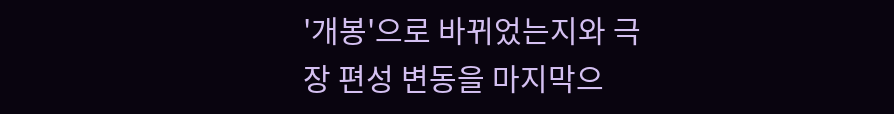'개봉'으로 바뀌었는지와 극장 편성 변동을 마지막으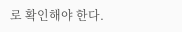로 확인해야 한다.